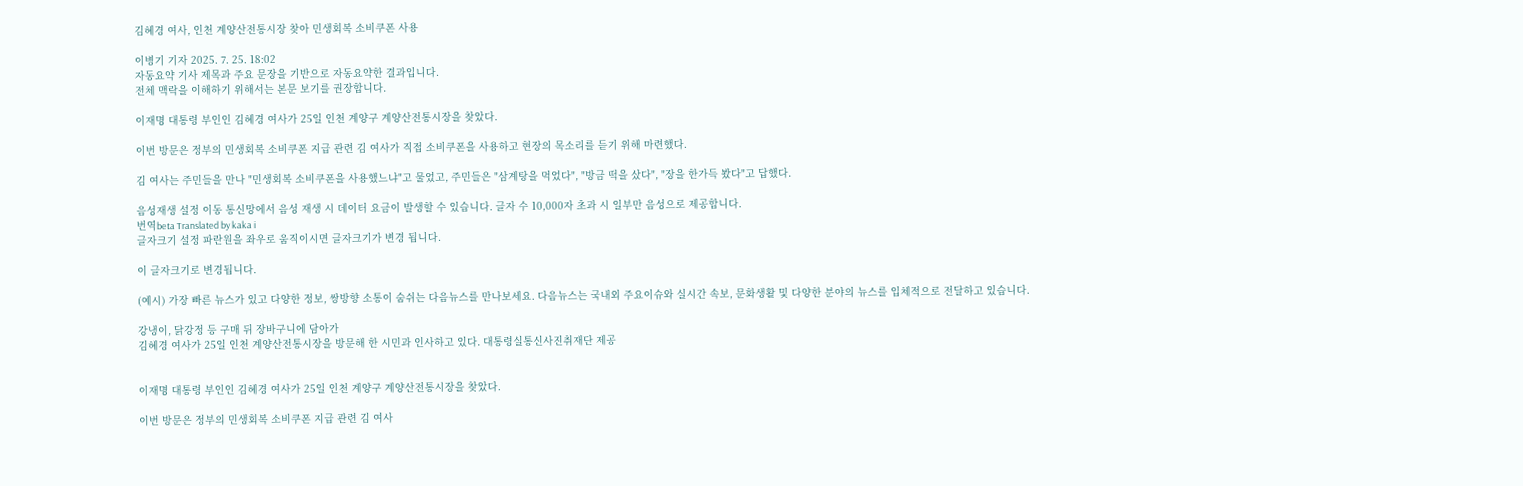김혜경 여사, 인천 계양산전통시장 찾아 민생회복 소비쿠폰 사용

이병기 기자 2025. 7. 25. 18:02
자동요약 기사 제목과 주요 문장을 기반으로 자동요약한 결과입니다.
전체 맥락을 이해하기 위해서는 본문 보기를 권장합니다.

이재명 대통령 부인인 김혜경 여사가 25일 인천 계양구 계양산전통시장을 찾았다.

이번 방문은 정부의 민생회복 소비쿠폰 지급 관련 김 여사가 직접 소비쿠폰을 사용하고 현장의 목소리를 듣기 위해 마련했다.

김 여사는 주민들을 만나 "민생회복 소비쿠폰을 사용했느냐"고 물었고, 주민들은 "삼계탕을 먹었다", "방금 떡을 샀다", "장을 한가득 봤다"고 답했다.

음성재생 설정 이동 통신망에서 음성 재생 시 데이터 요금이 발생할 수 있습니다. 글자 수 10,000자 초과 시 일부만 음성으로 제공합니다.
번역beta Translated by kaka i
글자크기 설정 파란원을 좌우로 움직이시면 글자크기가 변경 됩니다.

이 글자크기로 변경됩니다.

(예시) 가장 빠른 뉴스가 있고 다양한 정보, 쌍방향 소통이 숨쉬는 다음뉴스를 만나보세요. 다음뉴스는 국내외 주요이슈와 실시간 속보, 문화생활 및 다양한 분야의 뉴스를 입체적으로 전달하고 있습니다.

강냉이, 닭강정 등 구매 뒤 장바구니에 담아가
김혜경 여사가 25일 인천 계양산전통시장을 방문해 한 시민과 인사하고 있다. 대통령실통신사진취재단 제공


이재명 대통령 부인인 김혜경 여사가 25일 인천 계양구 계양산전통시장을 찾았다.

이번 방문은 정부의 민생회복 소비쿠폰 지급 관련 김 여사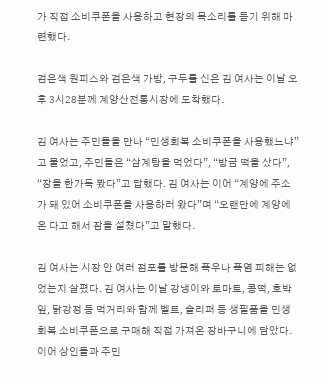가 직접 소비쿠폰을 사용하고 현장의 목소리를 듣기 위해 마련했다.

검은색 원피스와 검은색 가방, 구두를 신은 김 여사는 이날 오후 3시28분께 계양산전통시장에 도착했다.

김 여사는 주민들을 만나 “민생회복 소비쿠폰을 사용했느냐”고 물었고, 주민들은 “삼계탕을 먹었다”, “방금 떡을 샀다”, “장을 한가득 봤다”고 답했다. 김 여사는 이어 “계양에 주소가 돼 있어 소비쿠폰을 사용하러 왔다”며 “오랜만에 계양에 온 다고 해서 잠을 설쳤다”고 말했다.

김 여사는 시장 안 여러 점포를 방문해 폭우나 폭염 피해는 없었는지 살폈다. 김 여사는 이날 강냉이와 토마토, 콩떡, 호박잎, 닭강정 등 먹거리와 함께 벨트, 슬리퍼 등 생필품을 민생회복 소비쿠폰으로 구매해 직접 가져온 장바구니에 담았다. 이어 상인들과 주민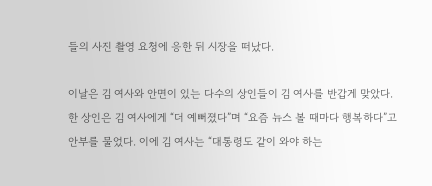들의 사진 촬영 요청에 응한 뒤 시장을 떠났다.

이날은 김 여사와 안면이 있는 다수의 상인들이 김 여사를 반갑게 맞았다. 한 상인은 김 여사에게 “더 예뻐졌다”며 “요즘 뉴스 볼 때마다 행복하다”고 안부를 물었다. 이에 김 여사는 “대통령도 같이 와야 하는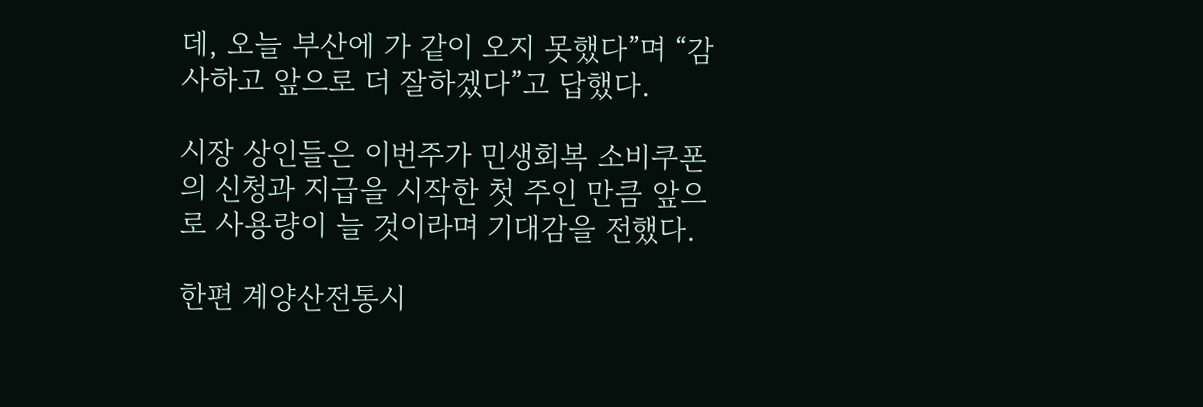데, 오늘 부산에 가 같이 오지 못했다”며 “감사하고 앞으로 더 잘하겠다”고 답했다.

시장 상인들은 이번주가 민생회복 소비쿠폰의 신청과 지급을 시작한 첫 주인 만큼 앞으로 사용량이 늘 것이라며 기대감을 전했다.

한편 계양산전통시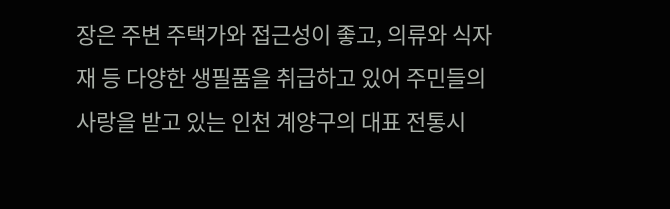장은 주변 주택가와 접근성이 좋고, 의류와 식자재 등 다양한 생필품을 취급하고 있어 주민들의 사랑을 받고 있는 인천 계양구의 대표 전통시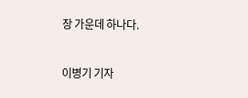장 가운데 하나다.

이병기 기자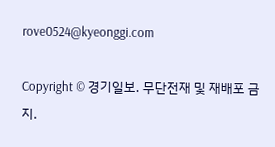rove0524@kyeonggi.com

Copyright © 경기일보. 무단전재 및 재배포 금지.